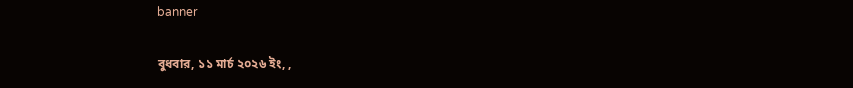banner

বুধবার, ১১ মার্চ ২০২৬ ইং, ,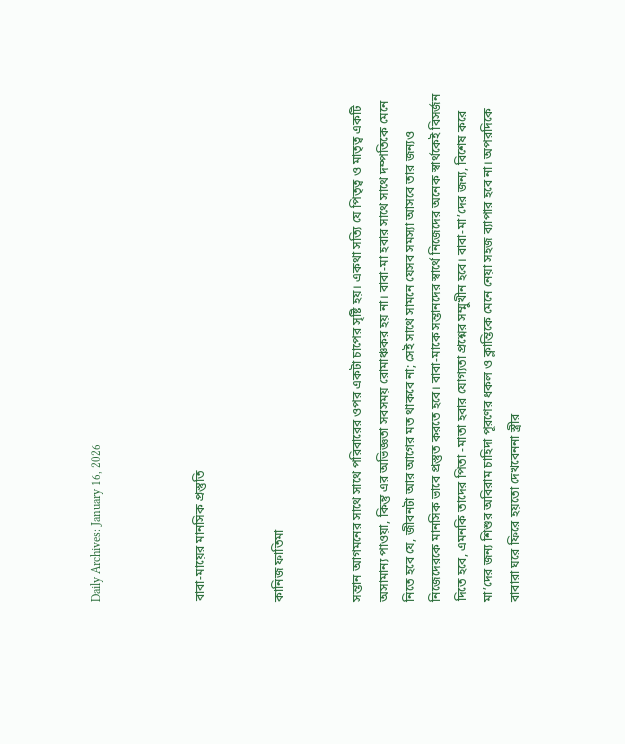Daily Archives: January 16, 2026



বাবা-মায়ের মানসিক প্রস্তুতি


কানিজ ফাতিমা


সন্তান আগমনের সাথে সাথে পরিবারের ওপর একটা চাপের সৃষ্টি হয়। একথা সত্যি যে পিতৃত্ব ও মাতৃত্ব একটি অসামান্য পাওয়া, কিন্তু এর অভিজ্ঞতা সবসময় রোমাঞ্চকর হয় না। বাবা-মা হবার সাথে সাথে দম্পতিকে মেনে নিতে হবে যে, জীবনটা আর আগের মত থাকবে না; সেই সাথে সামনে যেসব সমস্যা আসবে তার জন্যও নিজেদেরকে মানসিক ভাবে প্রস্তুত করতে হবে। বাবা-মাকে সন্তানদের স্বার্থে নিজেদের অনেক স্বার্থকেই বিসর্জন দিতে হবে, এমনকি তাদের পিতা -মাতা হবার যোগ্যতা প্রশ্নের সম্মুখীন হবে। বাবা-মা’দের জন্য, বিশেষ করে মা’দের জন্য শিশুর অবিরাম চাহিদা পূরণের ধকল ও ক্লান্তিকে মেনে নেয়া সহজ ব্যাপার হবে না। অপরদিকে বাবারা ঘরে ফিরে হয়তো দেখবেননা স্ত্রীর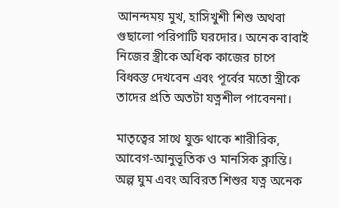আনন্দময় মুখ, হাসিখুশী শিশু অথবা গুছালো পরিপাটি ঘরদোর। অনেক বাবাই নিজের স্ত্রীকে অধিক কাজের চাপে বিধ্বস্ত দেখবেন এবং পূর্বের মতো স্ত্রীকে তাদের প্রতি অতটা যত্নশীল পাবেননা।

মাতৃত্বের সাথে যুক্ত থাকে শারীরিক, আবেগ-আনুভূতিক ও মানসিক ক্লান্তি। অল্প ঘুম এবং অবিরত শিশুর যত্ন অনেক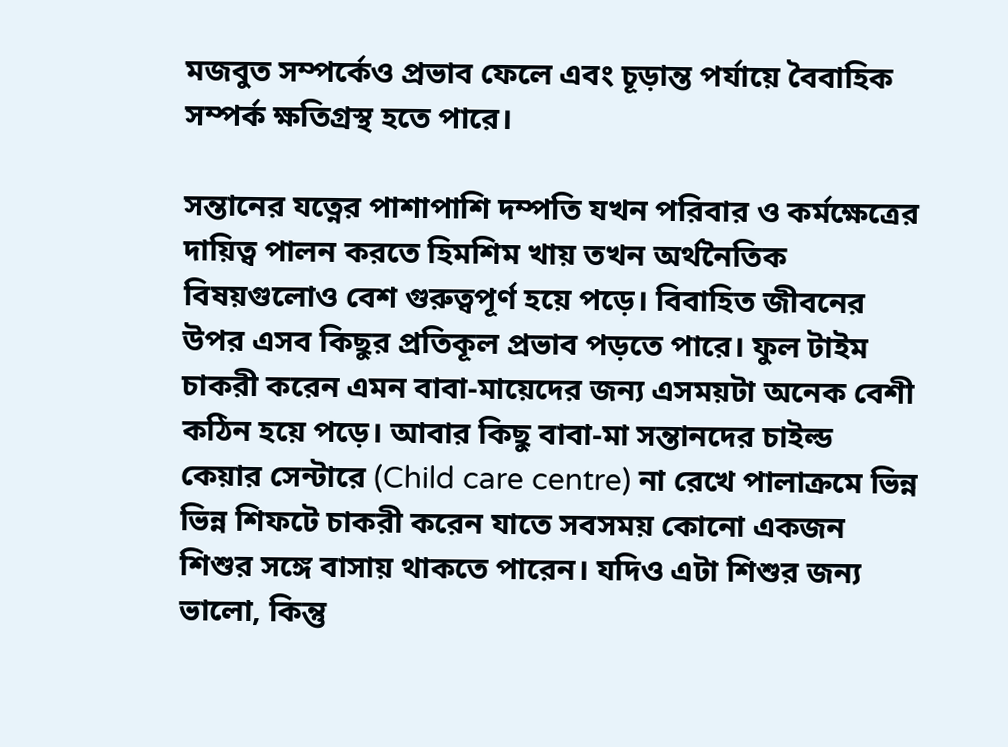মজবুত সম্পর্কেও প্রভাব ফেলে এবং চূড়ান্ত পর্যায়ে বৈবাহিক সম্পর্ক ক্ষতিগ্রস্থ হতে পারে।

সন্তানের যত্নের পাশাপাশি দম্পতি যখন পরিবার ও কর্মক্ষেত্রের দায়িত্ব পালন করতে হিমশিম খায় তখন অর্থনৈতিক বিষয়গুলোও বেশ গুরুত্বপূর্ণ হয়ে পড়ে। বিবাহিত জীবনের উপর এসব কিছুর প্রতিকূল প্রভাব পড়তে পারে। ফুল টাইম চাকরী করেন এমন বাবা-মায়েদের জন্য এসময়টা অনেক বেশী কঠিন হয়ে পড়ে। আবার কিছু বাবা-মা সন্তানদের চাইল্ড কেয়ার সেন্টারে (Child care centre) না রেখে পালাক্রমে ভিন্ন ভিন্ন শিফটে চাকরী করেন যাতে সবসময় কোনো একজন শিশুর সঙ্গে বাসায় থাকতে পারেন। যদিও এটা শিশুর জন্য ভালো, কিন্তু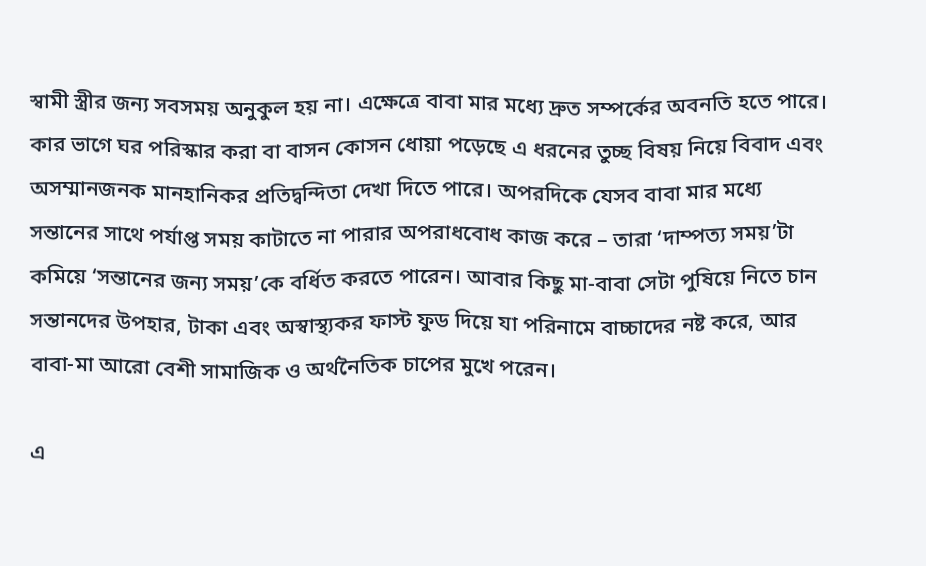স্বামী স্ত্রীর জন্য সবসময় অনুকুল হয় না। এক্ষেত্রে বাবা মার মধ্যে দ্রুত সম্পর্কের অবনতি হতে পারে। কার ভাগে ঘর পরিস্কার করা বা বাসন কোসন ধোয়া পড়েছে এ ধরনের তুচ্ছ বিষয় নিয়ে বিবাদ এবং অসম্মানজনক মানহানিকর প্রতিদ্বন্দিতা দেখা দিতে পারে। অপরদিকে যেসব বাবা মার মধ্যে সন্তানের সাথে পর্যাপ্ত সময় কাটাতে না পারার অপরাধবোধ কাজ করে – তারা ‘দাম্পত্য সময়’টা কমিয়ে ‘সন্তানের জন্য সময়’কে বর্ধিত করতে পারেন। আবার কিছু মা-বাবা সেটা পুষিয়ে নিতে চান সন্তানদের উপহার, টাকা এবং অস্বাস্থ্যকর ফাস্ট ফুড দিয়ে যা পরিনামে বাচ্চাদের নষ্ট করে, আর বাবা-মা আরো বেশী সামাজিক ও অর্থনৈতিক চাপের মুখে পরেন।

এ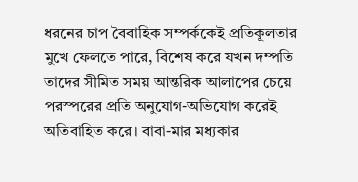ধরনের চাপ বৈবাহিক সম্পর্ককেই প্রতিকূলতার মুখে ফেলতে পারে, বিশেষ করে যখন দম্পতি তাদের সীমিত সময় আন্তরিক আলাপের চেয়ে পরস্পরের প্রতি অনুযোগ-অভিযোগ করেই অতিবাহিত করে। বাবা-মার মধ্যকার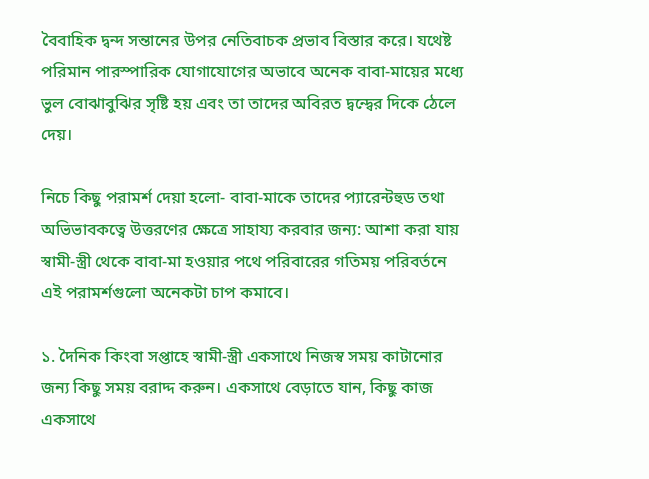বৈবাহিক দ্বন্দ সন্তানের উপর নেতিবাচক প্রভাব বিস্তার করে। যথেষ্ট পরিমান পারস্পারিক যোগাযোগের অভাবে অনেক বাবা-মায়ের মধ্যে ভুল বোঝাবুঝির সৃষ্টি হয় এবং তা তাদের অবিরত দ্বন্দ্বের দিকে ঠেলে দেয়।

নিচে কিছু পরামর্শ দেয়া হলো- বাবা-মাকে তাদের প্যারেন্টহুড তথা অভিভাবকত্বে উত্তরণের ক্ষেত্রে সাহায্য করবার জন্য: আশা করা যায় স্বামী-স্ত্রী থেকে বাবা-মা হওয়ার পথে পরিবারের গতিময় পরিবর্তনে এই পরামর্শগুলো অনেকটা চাপ কমাবে।

১. দৈনিক কিংবা সপ্তাহে স্বামী-স্ত্রী একসাথে নিজস্ব সময় কাটানোর জন্য কিছু সময় বরাদ্দ করুন। একসাথে বেড়াতে যান, কিছু কাজ একসাথে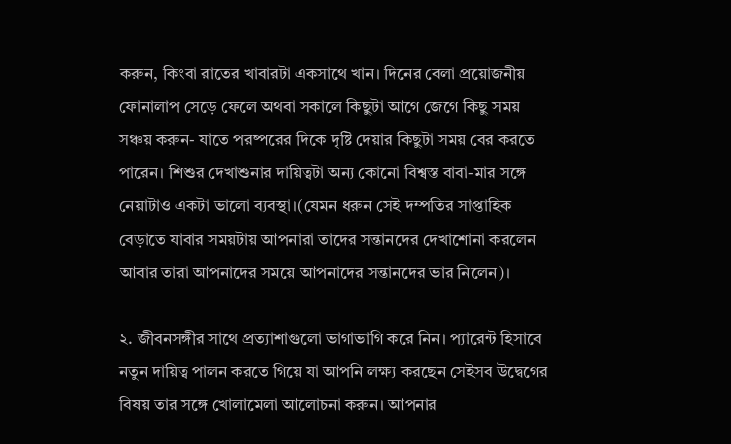করুন, কিংবা রাতের খাবারটা একসাথে খান। দিনের বেলা প্রয়োজনীয় ফোনালাপ সেড়ে ফেলে অথবা সকালে কিছুটা আগে জেগে কিছু সময় সঞ্চয় করুন- যাতে পরষ্পরের দিকে দৃষ্টি দেয়ার কিছুটা সময় বের করতে পারেন। শিশুর দেখাশুনার দায়িত্বটা অন্য কোনো বিশ্বস্ত বাবা-মার সঙ্গে নেয়াটাও একটা ভালো ব্যবস্থা।(যেমন ধরুন সেই দম্পতির সাপ্তাহিক বেড়াতে যাবার সময়টায় আপনারা তাদের সন্তানদের দেখাশোনা করলেন আবার তারা আপনাদের সময়ে আপনাদের সন্তানদের ভার নিলেন)।

২. জীবনসঙ্গীর সাথে প্রত্যাশাগুলো ভাগাভাগি করে নিন। প্যারেন্ট হিসাবে নতুন দায়িত্ব পালন করতে গিয়ে যা আপনি লক্ষ্য করছেন সেইসব উদ্বেগের বিষয় তার সঙ্গে খোলামেলা আলোচনা করুন। আপনার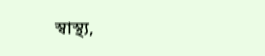স্বাস্থ্য,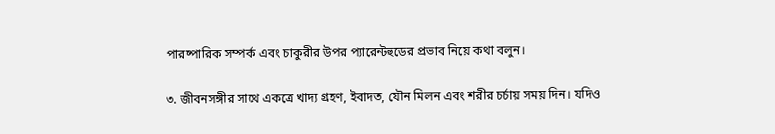পারষ্পারিক সম্পর্ক এবং চাকুরীর উপর প্যারেন্টহুডের প্রভাব নিয়ে কথা বলুন।

৩. জীবনসঙ্গীর সাথে একত্রে খাদ্য গ্রহণ, ইবাদত, যৌন মিলন এবং শরীর চর্চায় সময় দিন। যদিও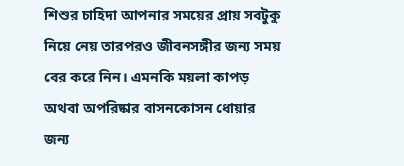শিশুর চাহিদা আপনার সময়ের প্রায় সবটুকু নিয়ে নেয় তারপরও জীবনসঙ্গীর জন্য সময় বের করে নিন। এমনকি ময়লা কাপড় অথবা অপরিষ্কার বাসনকোসন ধোয়ার জন্য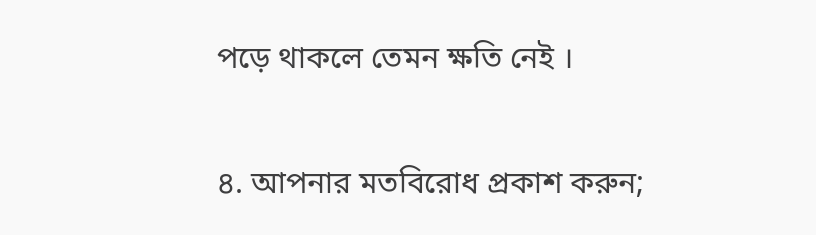পড়ে থাকলে তেমন ক্ষতি নেই ।

৪. আপনার মতবিরোধ প্রকাশ করুন;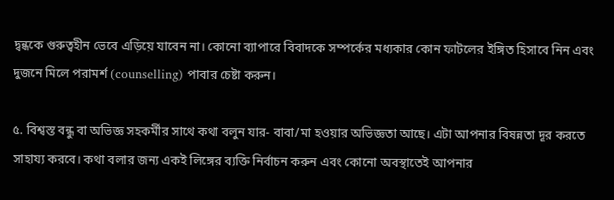দ্বন্ধকে গুরুত্বহীন ভেবে এড়িয়ে যাবেন না। কোনো ব্যাপারে বিবাদকে সম্পর্কের মধ্যকার কোন ফাটলের ইঙ্গিত হিসাবে নিন এবং দুজনে মিলে পরামর্শ (counselling) পাবার চেষ্টা করুন।

৫. বিশ্বস্ত বন্ধু বা অভিজ্ঞ সহকর্মীর সাথে কথা বলুন যার- বাবা/মা হওয়ার অভিজ্ঞতা আছে। এটা আপনার বিষন্নতা দূর করতে সাহায্য করবে। কথা বলার জন্য একই লিঙ্গের ব্যক্তি নির্বাচন করুন এবং কোনো অবস্থাতেই আপনার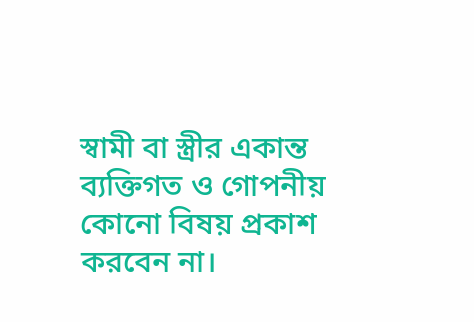স্বামী বা স্ত্রীর একান্ত ব্যক্তিগত ও গোপনীয় কোনো বিষয় প্রকাশ করবেন না।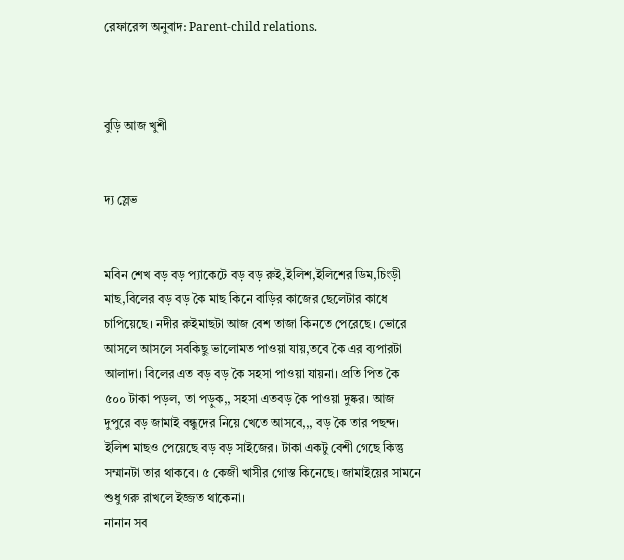রেফারেন্স অনুবাদ: Parent-child relations.



বুড়ি আজ খুশী


দ্য স্লেভ


মবিন শেখ বড় বড় প্যাকেটে বড় বড় রুই,ইলিশ,ইলিশের ডিম,চিংড়ী মাছ,বিলের বড় বড় কৈ মাছ কিনে বাড়ির কাজের ছেলেটার কাধে চাপিয়েছে। নদীর রুইমাছটা আজ বেশ তাজা কিনতে পেরেছে। ভোরে আসলে আসলে সবকিছু ভালোমত পাওয়া যায়,তবে কৈ এর ব্যপারটা আলাদা। বিলের এত বড় বড় কৈ সহসা পাওয়া যায়না। প্রতি পিত কৈ ৫০০ টাকা পড়ল, তা পড়ুক,, সহসা এতবড় কৈ পাওয়া দুষ্কর। আজ দুপুরে বড় জামাই বন্ধুদের নিয়ে খেতে আসবে,,, বড় কৈ তার পছন্দ। ইলিশ মাছও পেয়েছে বড় বড় সাইজের। টাকা একটু বেশী গেছে কিন্তু সম্মানটা তার থাকবে। ৫ কেজী খাসীর গোস্ত কিনেছে। জামাইয়ের সামনে শুধু গরু রাখলে ইজ্জত থাকেনা।
নানান সব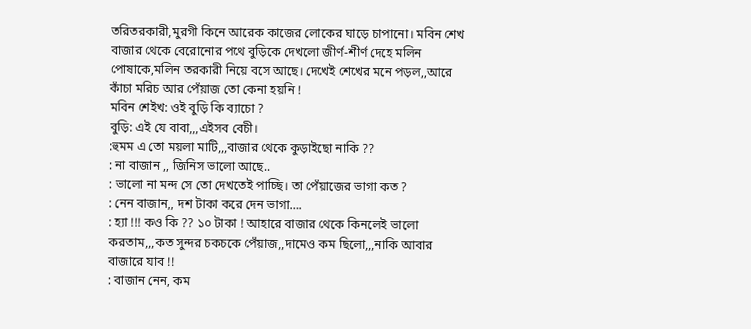তরিতরকারী,মুরগী কিনে আরেক কাজের লোকের ঘাড়ে চাপানো। মবিন শেখ বাজার থেকে বেরোনোর পথে বুড়িকে দেখলো জীর্ণ-শীর্ণ দেহে মলিন পোষাকে,মলিন তরকারী নিয়ে বসে আছে। দেখেই শেখের মনে পড়ল,,আরে কাঁচা মরিচ আর পেঁয়াজ তো কেনা হয়নি !
মবিন শেইখ: ওই বুড়ি কি ব্যাচো ?
বুড়ি: এই যে বাবা,,,এইসব বেচী।
:হুমম এ তো ময়লা মাটি,,,বাজার থেকে কুড়াইছো নাকি ??
: না বাজান ,, জিনিস ভালো আছে..
: ভালো না মন্দ সে তো দেখতেই পাচ্ছি। তা পেঁয়াজের ভাগা কত ?
: নেন বাজান,, দশ টাকা করে দেন ভাগা….
: হ্যা !!! কও কি ?? ১০ টাকা ! আহারে বাজার থেকে কিনলেই ভালো করতাম,,,কত সুন্দর চকচকে পেঁয়াজ,,দামেও কম ছিলো,,,নাকি আবার বাজারে যাব !!
: বাজান নেন, কম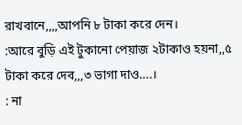রাখবানে,,,,আপনি ৮ টাকা করে দেন।
:আরে বুড়ি এই টুকানো পেয়াজ ২টাকাও হয়না,,৫ টাকা করে দেব,,,৩ ভাগা দাও….।
: না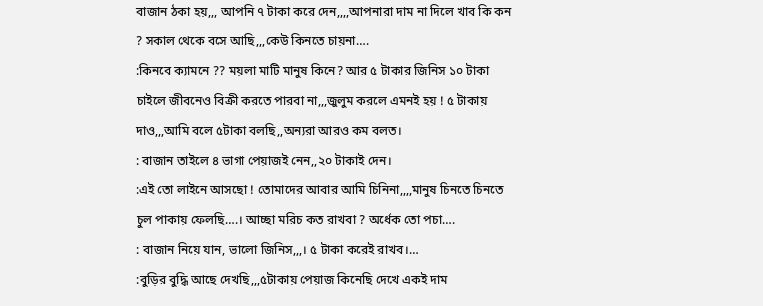বাজান ঠকা হয়,,, আপনি ৭ টাকা করে দেন,,,,আপনারা দাম না দিলে খাব কি কন ? সকাল থেকে বসে আছি,,,কেউ কিনতে চায়না….
:কিনবে ক্যামনে ?? ময়লা মাটি মানুষ কিনে? আর ৫ টাকার জিনিস ১০ টাকা চাইলে জীবনেও বিক্রী করতে পারবা না,,,জুলুম করলে এমনই হয় ! ৫ টাকায় দাও,,,আমি বলে ৫টাকা বলছি,,অন্যরা আরও কম বলত।
: বাজান তাইলে ৪ ভাগা পেয়াজই নেন,,২০ টাকাই দেন।
:এই তো লাইনে আসছো ! তোমাদের আবার আমি চিনিনা,,,,মানুষ চিনতে চিনতে চুল পাকায় ফেলছি….। আচ্ছা মরিচ কত রাখবা ? অর্ধেক তো পচা….
: বাজান নিয়ে যান, ভালো জিনিস,,,। ৫ টাকা করেই রাখব।…
:বুড়ির বুদ্ধি আছে দেখছি,,,৫টাকায় পেয়াজ কিনেছি দেখে একই দাম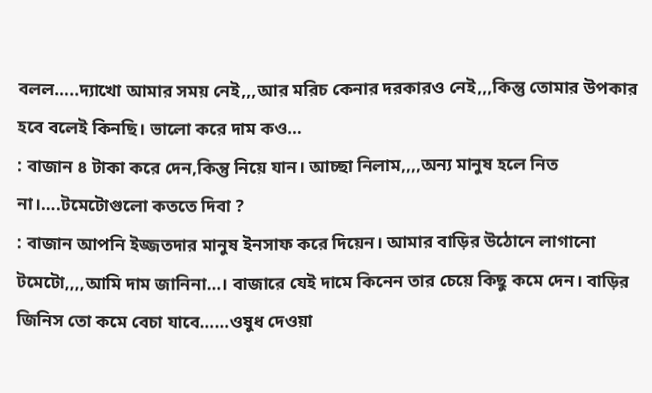বলল…..দ্যাখো আমার সময় নেই,,,আর মরিচ কেনার দরকারও নেই,,,কিন্তু তোমার উপকার হবে বলেই কিনছি। ভালো করে দাম কও…
: বাজান ৪ টাকা করে দেন,কিন্তু নিয়ে যান। আচ্ছা নিলাম,,,,অন্য মানুষ হলে নিত না।….টমেটোগুলো কততে দিবা ?
: বাজান আপনি ইজ্জতদার মানুষ ইনসাফ করে দিয়েন। আমার বাড়ির উঠোনে লাগানো টমেটো,,,,আমি দাম জানিনা…। বাজারে যেই দামে কিনেন তার চেয়ে কিছু কমে দেন। বাড়ির জিনিস তো কমে বেচা যাবে……ওষুধ দেওয়া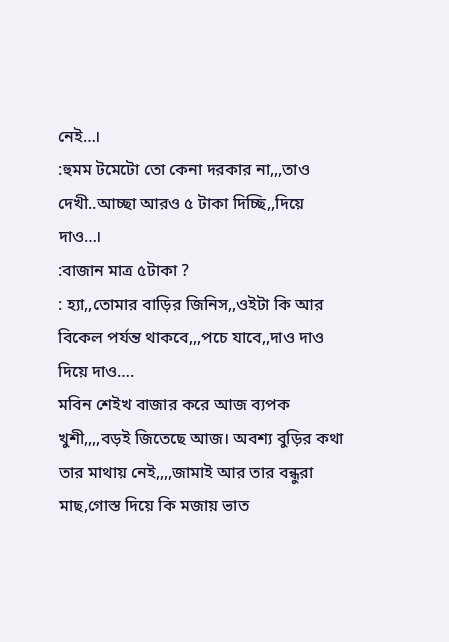নেই…।
:হুমম টমেটো তো কেনা দরকার না,,,তাও দেখী..আচ্ছা আরও ৫ টাকা দিচ্ছি,,দিয়ে দাও…।
:বাজান মাত্র ৫টাকা ?
: হ্যা,,তোমার বাড়ির জিনিস,,ওইটা কি আর বিকেল পর্যন্ত থাকবে,,,পচে যাবে,,দাও দাও দিয়ে দাও….
মবিন শেইখ বাজার করে আজ ব্যপক খুশী,,,,বড়ই জিতেছে আজ। অবশ্য বুড়ির কথা তার মাথায় নেই,,,,জামাই আর তার বন্ধুরা মাছ,গোস্ত দিয়ে কি মজায় ভাত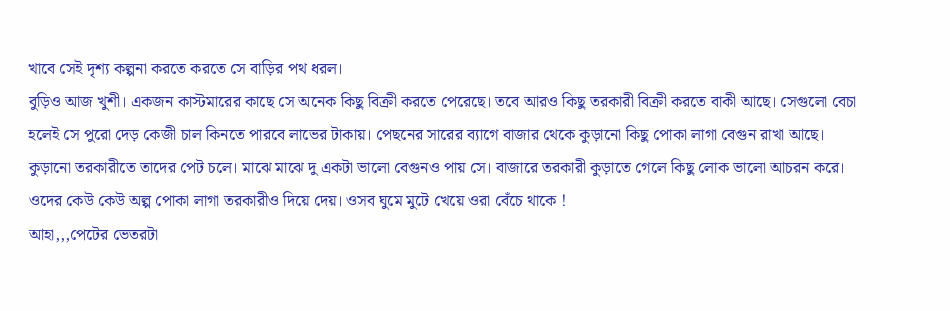খাবে সেই দৃশ্য কল্পনা করতে করতে সে বাড়ির পথ ধরল।
বুড়িও আজ খুশী। একজন কাস্টমারের কাছে সে অনেক কিছু বিক্রী করতে পেরেছে। তবে আরও কিছু তরকারী বিক্রী করতে বাকী আছে। সেগুলো বেচা হলেই সে পুরো দেড় কেজী চাল কিনতে পারবে লাভের টাকায়। পেছনের সারের ব্যাগে বাজার থেকে কুড়ানো কিছু পোকা লাগা বেগুন রাখা আছে। কুড়ানো তরকারীতে তাদের পেট চলে। মাঝে মাঝে দু একটা ভালো বেগুনও পায় সে। বাজারে তরকারী কুড়াতে গেলে কিছু লোক ভালো আচরন করে। ওদের কেউ কেউ অল্প পোকা লাগা তরকারীও দিয়ে দেয়। ওসব ঘুমে মুটে খেয়ে ওরা বেঁচে থাকে !
আহা,,,পেটের ভেতরটা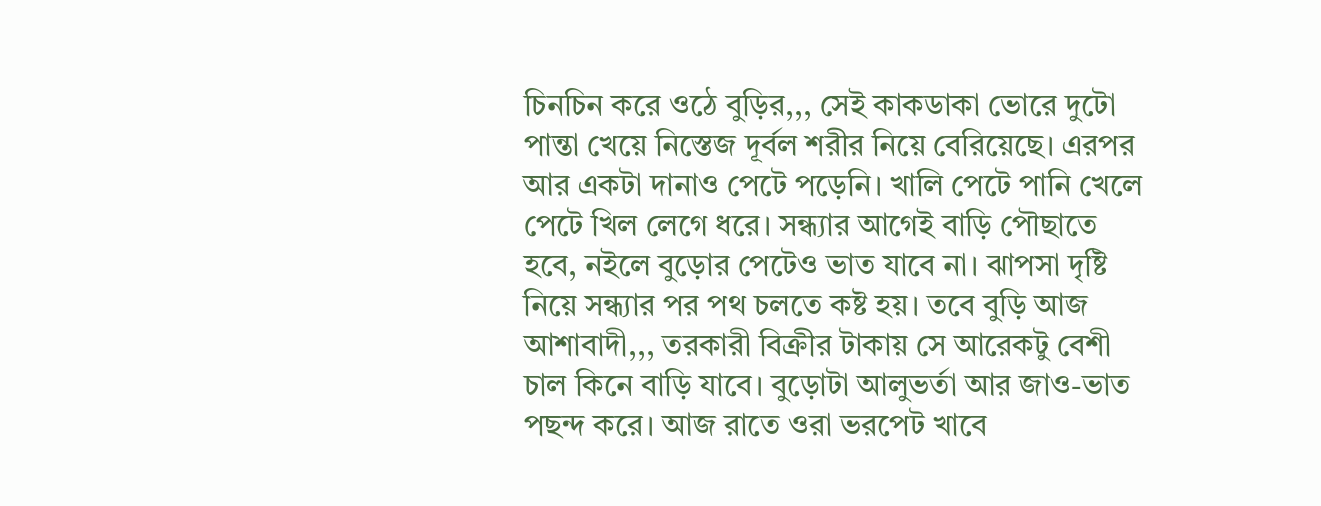চিনচিন করে ওঠে বুড়ির,,, সেই কাকডাকা ভোরে দুটো পান্তা খেয়ে নিস্তেজ দূর্বল শরীর নিয়ে বেরিয়েছে। এরপর আর একটা দানাও পেটে পড়েনি। খালি পেটে পানি খেলে পেটে খিল লেগে ধরে। সন্ধ্যার আগেই বাড়ি পৌছাতে হবে, নইলে বুড়োর পেটেও ভাত যাবে না। ঝাপসা দৃষ্টি নিয়ে সন্ধ্যার পর পথ চলতে কষ্ট হয়। তবে বুড়ি আজ আশাবাদী,,, তরকারী বিক্রীর টাকায় সে আরেকটু বেশী চাল কিনে বাড়ি যাবে। বুড়োটা আলুভর্তা আর জাও-ভাত পছন্দ করে। আজ রাতে ওরা ভরপেট খাবে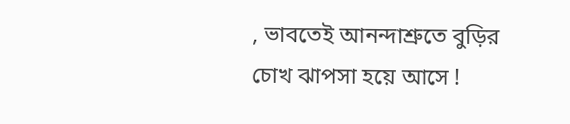, ভাবতেই আনন্দাশ্রুতে বুড়ির চোখ ঝাপসা হয়ে আসে !